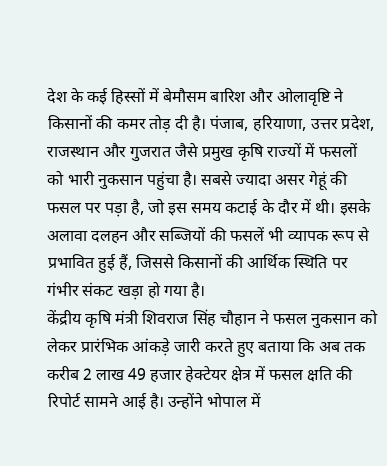देश के कई हिस्सों में बेमौसम बारिश और ओलावृष्टि ने किसानों की कमर तोड़ दी है। पंजाब, हरियाणा, उत्तर प्रदेश, राजस्थान और गुजरात जैसे प्रमुख कृषि राज्यों में फसलों को भारी नुकसान पहुंचा है। सबसे ज्यादा असर गेहूं की फसल पर पड़ा है, जो इस समय कटाई के दौर में थी। इसके अलावा दलहन और सब्जियों की फसलें भी व्यापक रूप से प्रभावित हुई हैं, जिससे किसानों की आर्थिक स्थिति पर गंभीर संकट खड़ा हो गया है।
केंद्रीय कृषि मंत्री शिवराज सिंह चौहान ने फसल नुकसान को लेकर प्रारंभिक आंकड़े जारी करते हुए बताया कि अब तक करीब 2 लाख 49 हजार हेक्टेयर क्षेत्र में फसल क्षति की रिपोर्ट सामने आई है। उन्होंने भोपाल में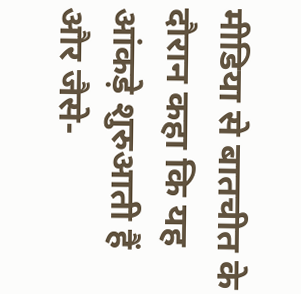मीडिया से बातचीत के दौरान कहा कि यह आंकड़े शुरुआती हैं और जैसे-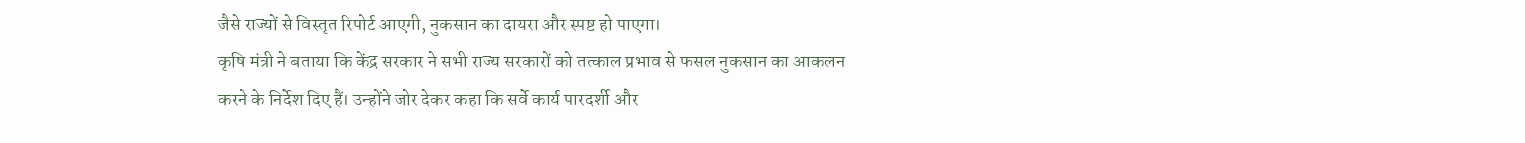जैसे राज्यों से विस्तृत रिपोर्ट आएगी, नुकसान का दायरा और स्पष्ट हो पाएगा।
कृषि मंत्री ने बताया कि केंद्र सरकार ने सभी राज्य सरकारों को तत्काल प्रभाव से फसल नुकसान का आकलन करने के निर्देश दिए हैं। उन्होंने जोर देकर कहा कि सर्वे कार्य पारदर्शी और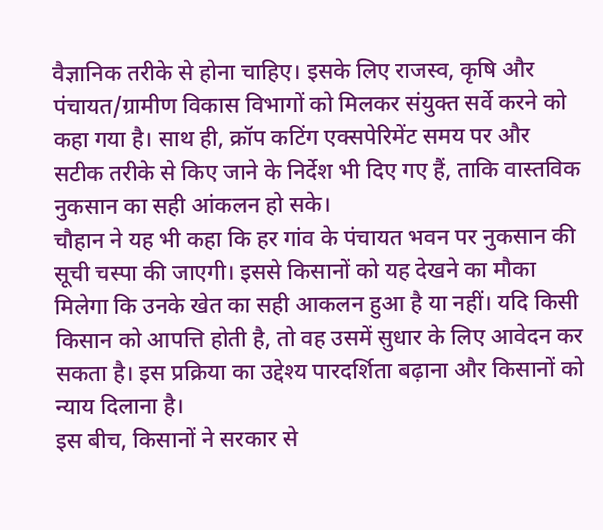वैज्ञानिक तरीके से होना चाहिए। इसके लिए राजस्व, कृषि और पंचायत/ग्रामीण विकास विभागों को मिलकर संयुक्त सर्वे करने को कहा गया है। साथ ही, क्रॉप कटिंग एक्सपेरिमेंट समय पर और सटीक तरीके से किए जाने के निर्देश भी दिए गए हैं, ताकि वास्तविक नुकसान का सही आंकलन हो सके।
चौहान ने यह भी कहा कि हर गांव के पंचायत भवन पर नुकसान की सूची चस्पा की जाएगी। इससे किसानों को यह देखने का मौका मिलेगा कि उनके खेत का सही आकलन हुआ है या नहीं। यदि किसी किसान को आपत्ति होती है, तो वह उसमें सुधार के लिए आवेदन कर सकता है। इस प्रक्रिया का उद्देश्य पारदर्शिता बढ़ाना और किसानों को न्याय दिलाना है।
इस बीच, किसानों ने सरकार से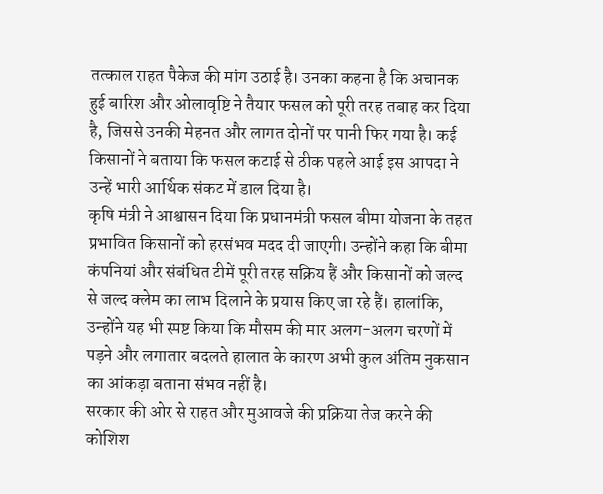तत्काल राहत पैकेज की मांग उठाई है। उनका कहना है कि अचानक हुई बारिश और ओलावृष्टि ने तैयार फसल को पूरी तरह तबाह कर दिया है, जिससे उनकी मेहनत और लागत दोनों पर पानी फिर गया है। कई किसानों ने बताया कि फसल कटाई से ठीक पहले आई इस आपदा ने उन्हें भारी आर्थिक संकट में डाल दिया है।
कृषि मंत्री ने आश्वासन दिया कि प्रधानमंत्री फसल बीमा योजना के तहत प्रभावित किसानों को हरसंभव मदद दी जाएगी। उन्होंने कहा कि बीमा कंपनियां और संबंधित टीमें पूरी तरह सक्रिय हैं और किसानों को जल्द से जल्द क्लेम का लाभ दिलाने के प्रयास किए जा रहे हैं। हालांकि, उन्होंने यह भी स्पष्ट किया कि मौसम की मार अलग-अलग चरणों में पड़ने और लगातार बदलते हालात के कारण अभी कुल अंतिम नुकसान का आंकड़ा बताना संभव नहीं है।
सरकार की ओर से राहत और मुआवजे की प्रक्रिया तेज करने की कोशिश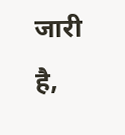जारी है,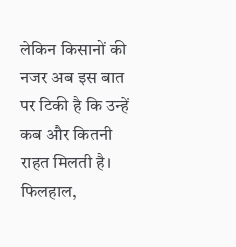लेकिन किसानों की नजर अब इस बात पर टिकी है कि उन्हें कब और कितनी राहत मिलती है। फिलहाल,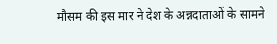मौसम की इस मार ने देश के अन्नदाताओं के सामने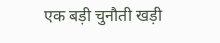एक बड़ी चुनौती खड़ी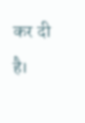कर दी है।